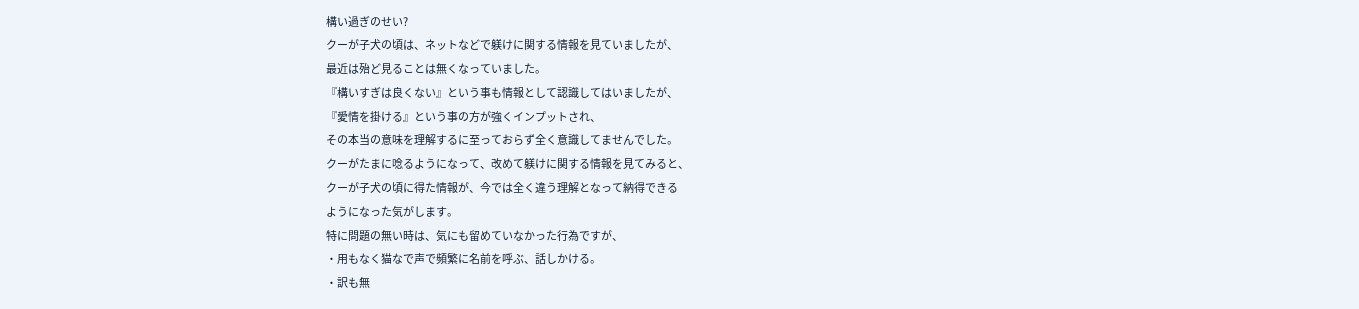構い過ぎのせい?
クーが子犬の頃は、ネットなどで躾けに関する情報を見ていましたが、
最近は殆ど見ることは無くなっていました。
『構いすぎは良くない』という事も情報として認識してはいましたが、
『愛情を掛ける』という事の方が強くインプットされ、
その本当の意味を理解するに至っておらず全く意識してませんでした。
クーがたまに唸るようになって、改めて躾けに関する情報を見てみると、
クーが子犬の頃に得た情報が、今では全く違う理解となって納得できる
ようになった気がします。
特に問題の無い時は、気にも留めていなかった行為ですが、
・用もなく猫なで声で頻繁に名前を呼ぶ、話しかける。
・訳も無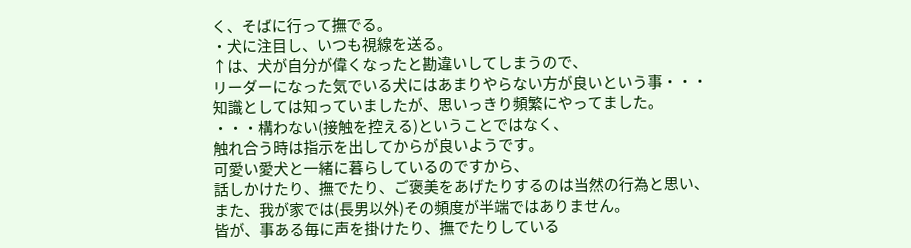く、そばに行って撫でる。
・犬に注目し、いつも視線を送る。
↑は、犬が自分が偉くなったと勘違いしてしまうので、
リーダーになった気でいる犬にはあまりやらない方が良いという事・・・
知識としては知っていましたが、思いっきり頻繁にやってました。
・・・構わない(接触を控える)ということではなく、
触れ合う時は指示を出してからが良いようです。
可愛い愛犬と一緒に暮らしているのですから、
話しかけたり、撫でたり、ご褒美をあげたりするのは当然の行為と思い、
また、我が家では(長男以外)その頻度が半端ではありません。
皆が、事ある毎に声を掛けたり、撫でたりしている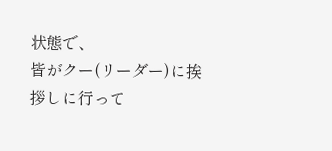状態で、
皆がクー(リーダー)に挨拶しに行って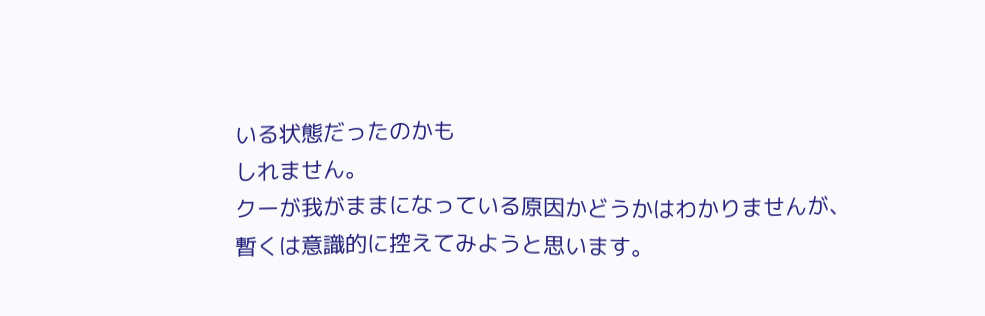いる状態だったのかも
しれません。
クーが我がままになっている原因かどうかはわかりませんが、
暫くは意識的に控えてみようと思います。